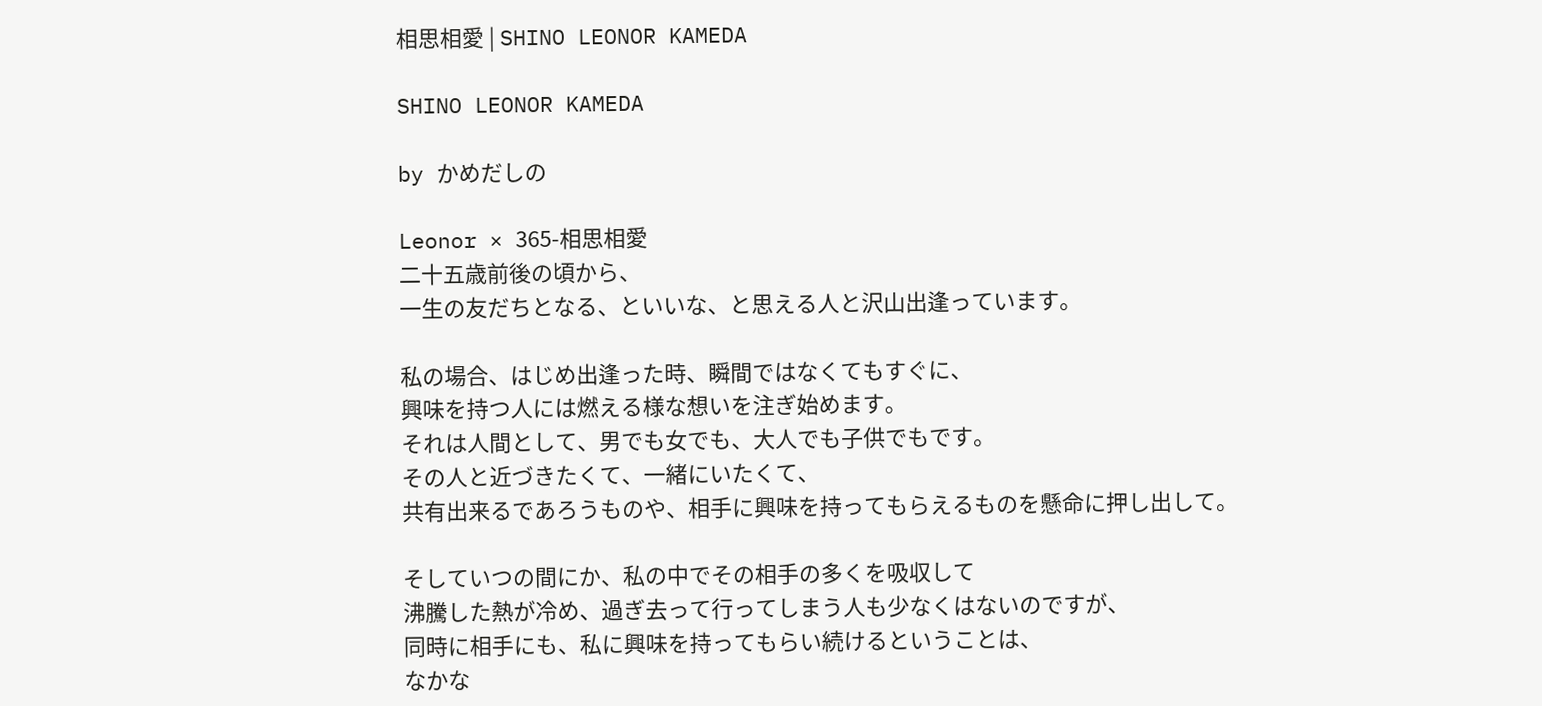相思相愛 | SHINO LEONOR KAMEDA

SHINO LEONOR KAMEDA

by かめだしの

Leonor × 365-相思相愛
二十五歳前後の頃から、
一生の友だちとなる、といいな、と思える人と沢山出逢っています。

私の場合、はじめ出逢った時、瞬間ではなくてもすぐに、
興味を持つ人には燃える様な想いを注ぎ始めます。
それは人間として、男でも女でも、大人でも子供でもです。
その人と近づきたくて、一緒にいたくて、
共有出来るであろうものや、相手に興味を持ってもらえるものを懸命に押し出して。

そしていつの間にか、私の中でその相手の多くを吸収して
沸騰した熱が冷め、過ぎ去って行ってしまう人も少なくはないのですが、
同時に相手にも、私に興味を持ってもらい続けるということは、
なかな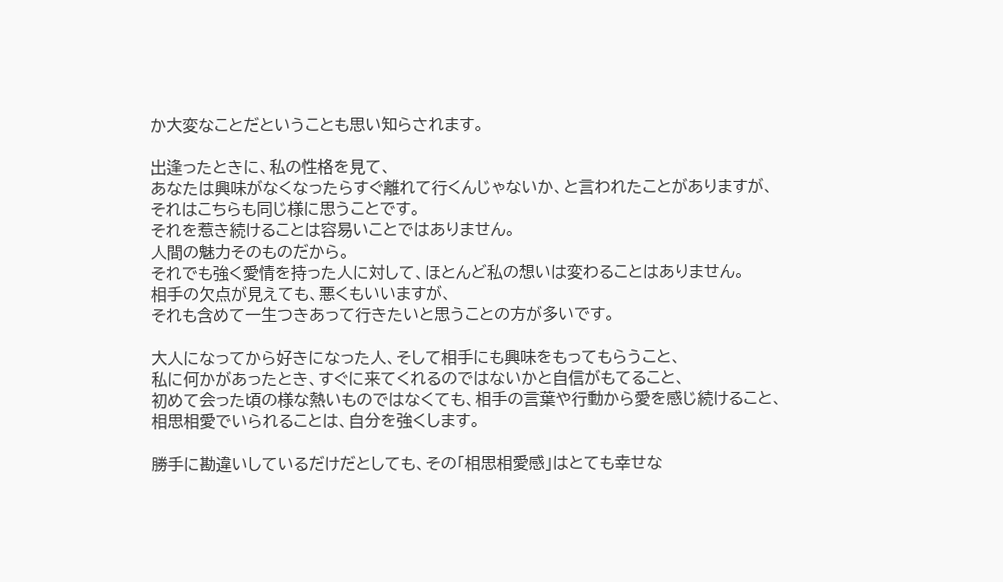か大変なことだということも思い知らされます。

出逢ったときに、私の性格を見て、
あなたは興味がなくなったらすぐ離れて行くんじゃないか、と言われたことがありますが、
それはこちらも同じ様に思うことです。
それを惹き続けることは容易いことではありません。
人間の魅力そのものだから。
それでも強く愛情を持った人に対して、ほとんど私の想いは変わることはありません。
相手の欠点が見えても、悪くもいいますが、
それも含めて一生つきあって行きたいと思うことの方が多いです。

大人になってから好きになった人、そして相手にも興味をもってもらうこと、
私に何かがあったとき、すぐに来てくれるのではないかと自信がもてること、
初めて会った頃の様な熱いものではなくても、相手の言葉や行動から愛を感じ続けること、
相思相愛でいられることは、自分を強くします。

勝手に勘違いしているだけだとしても、その「相思相愛感」はとても幸せな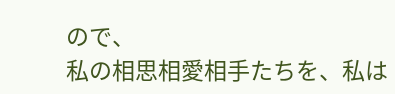ので、
私の相思相愛相手たちを、私は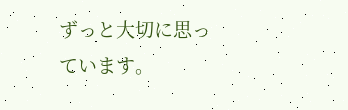ずっと大切に思っています。